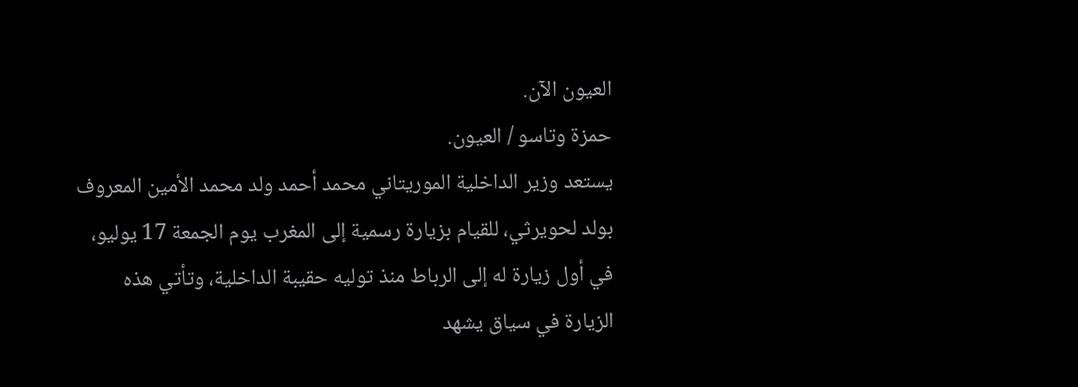العيون الآن.
حمزة وتاسو / العيون.
يستعد وزير الداخلية الموريتاني محمد أحمد ولد محمد الأمين المعروف بولد لحويرثي، للقيام بزيارة رسمية إلى المغرب يوم الجمعة 17 يوليو، في أول زيارة له إلى الرباط منذ توليه حقيبة الداخلية، وتأتي هذه الزيارة في سياق يشهد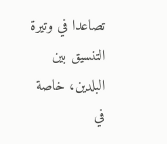تصاعدا في وتيرة التنسيق بين البلدين، خاصة في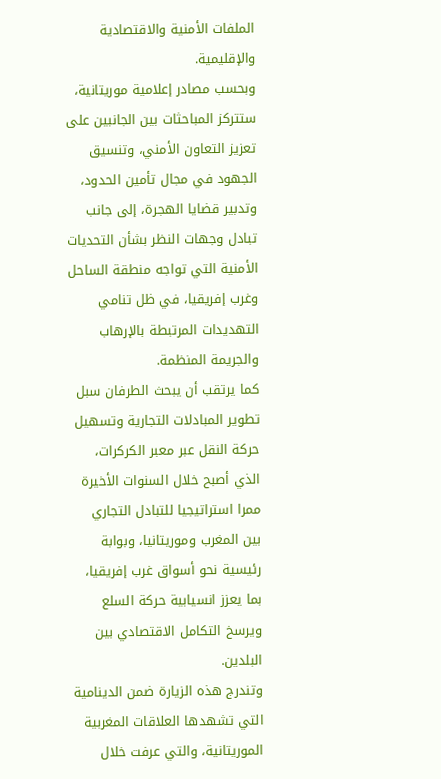الملفات الأمنية والاقتصادية والإقليمية.
وبحسب مصادر إعلامية موريتانية، ستتركز المباحثات بين الجانبين على تعزيز التعاون الأمني، وتنسيق الجهود في مجال تأمين الحدود، وتدبير قضايا الهجرة، إلى جانب تبادل وجهات النظر بشأن التحديات الأمنية التي تواجه منطقة الساحل وغرب إفريقيا، في ظل تنامي التهديدات المرتبطة بالإرهاب والجريمة المنظمة.
كما يرتقب أن يبحث الطرفان سبل تطوير المبادلات التجارية وتسهيل حركة النقل عبر معبر الكركرات، الذي أصبح خلال السنوات الأخيرة ممرا استراتيجيا للتبادل التجاري بين المغرب وموريتانيا، وبوابة رئيسية نحو أسواق غرب إفريقيا، بما يعزز انسيابية حركة السلع ويرسخ التكامل الاقتصادي بين البلدين.
وتندرج هذه الزيارة ضمن الدينامية التي تشهدها العلاقات المغربية الموريتانية، والتي عرفت خلال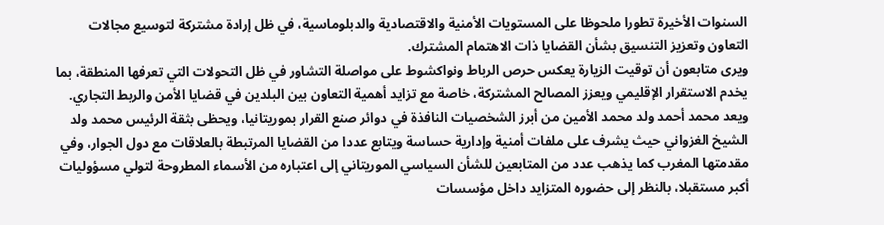السنوات الأخيرة تطورا ملحوظا على المستويات الأمنية والاقتصادية والدبلوماسية، في ظل إرادة مشتركة لتوسيع مجالات التعاون وتعزيز التنسيق بشأن القضايا ذات الاهتمام المشترك.
ويرى متابعون أن توقيت الزيارة يعكس حرص الرباط ونواكشوط على مواصلة التشاور في ظل التحولات التي تعرفها المنطقة، بما يخدم الاستقرار الإقليمي ويعزز المصالح المشتركة، خاصة مع تزايد أهمية التعاون بين البلدين في قضايا الأمن والربط التجاري.
ويعد محمد أحمد ولد محمد الأمين من أبرز الشخصيات النافذة في دوائر صنع القرار بموريتانيا، ويحظى بثقة الرئيس محمد ولد الشيخ الغزواني حيث يشرف على ملفات أمنية وإدارية حساسة ويتابع عددا من القضايا المرتبطة بالعلاقات مع دول الجوار، وفي مقدمتها المغرب كما يذهب عدد من المتابعين للشأن السياسي الموريتاني إلى اعتباره من الأسماء المطروحة لتولي مسؤوليات أكبر مستقبلا، بالنظر إلى حضوره المتزايد داخل مؤسسات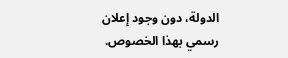الدولة، دون وجود إعلان رسمي بهذا الخصوص.